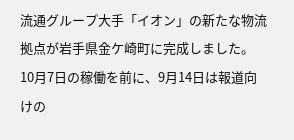流通グループ大手「イオン」の新たな物流拠点が岩手県金ケ崎町に完成しました。
10月7日の稼働を前に、9月14日は報道向けの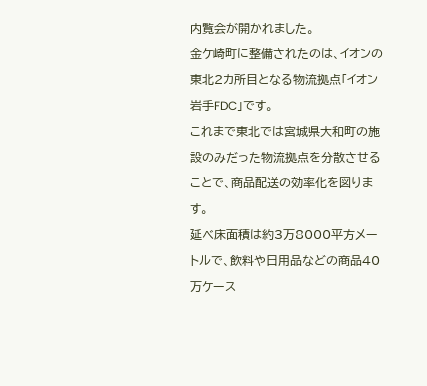内覧会が開かれました。
金ケ崎町に整備されたのは、イオンの東北2カ所目となる物流拠点「イオン岩手FDC」です。
これまで東北では宮城県大和町の施設のみだった物流拠点を分散させることで、商品配送の効率化を図ります。
延べ床面積は約3万8000平方メートルで、飲料や日用品などの商品40万ケース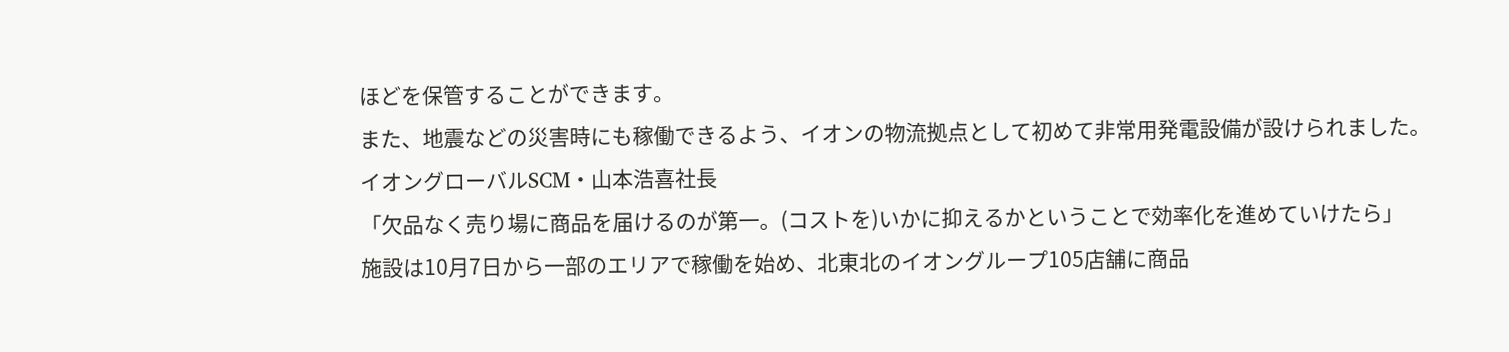ほどを保管することができます。
また、地震などの災害時にも稼働できるよう、イオンの物流拠点として初めて非常用発電設備が設けられました。
イオングローバルSCM・山本浩喜社長
「欠品なく売り場に商品を届けるのが第一。(コストを)いかに抑えるかということで効率化を進めていけたら」
施設は10月7日から一部のエリアで稼働を始め、北東北のイオングループ105店舗に商品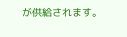が供給されます。